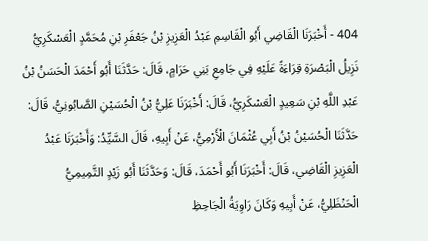404 - أَخْبَرَنَا الْقَاضِي أَبُو الْقَاسِمِ عَبْدُ الْعَزِيزِ بْنُ جَعْفَرِ بْنِ مُحَمَّدٍ الْعَسْكَرِيُّ نَزِيلُ الْبَصْرَةِ قِرَاءَةً عَلَيْهِ فِي جَامِعِ بَنِي حَرَامٍ، قَالَ: حَدَّثَنَا أَبُو أَحْمَدَ الْحَسَنُ بْنُ عَبْدِ اللَّهِ بْنِ سَعِيدٍ الْعَسْكَرِيُّ، قَالَ: أَخْبَرَنَا عَلِيُّ بْنُ الْحُسَيْنِ الصَّابُونِيُّ، قَالَ: حَدَّثَنَا الْحُسَيْنُ بْنُ أَبِي عُثْمَانَ الْأَرْمِيُّ، عَنْ أَبِيهِ، قَالَ السَّيِّدُ: وَأَخْبَرَنَا عَبْدُ الْعَزِيزِ الْقَاضِي، قَالَ: أَخْبَرَنَا أَبُو أَحْمَدَ، قَالَ: وَحَدَّثَنَا أَبُو زَيْدٍ التَّمِيمِيُّ الْحَنْظَلِيُّ، عَنْ أَبِيهِ وَكَانَ رَاوِيَةُ الْجَاحِظِ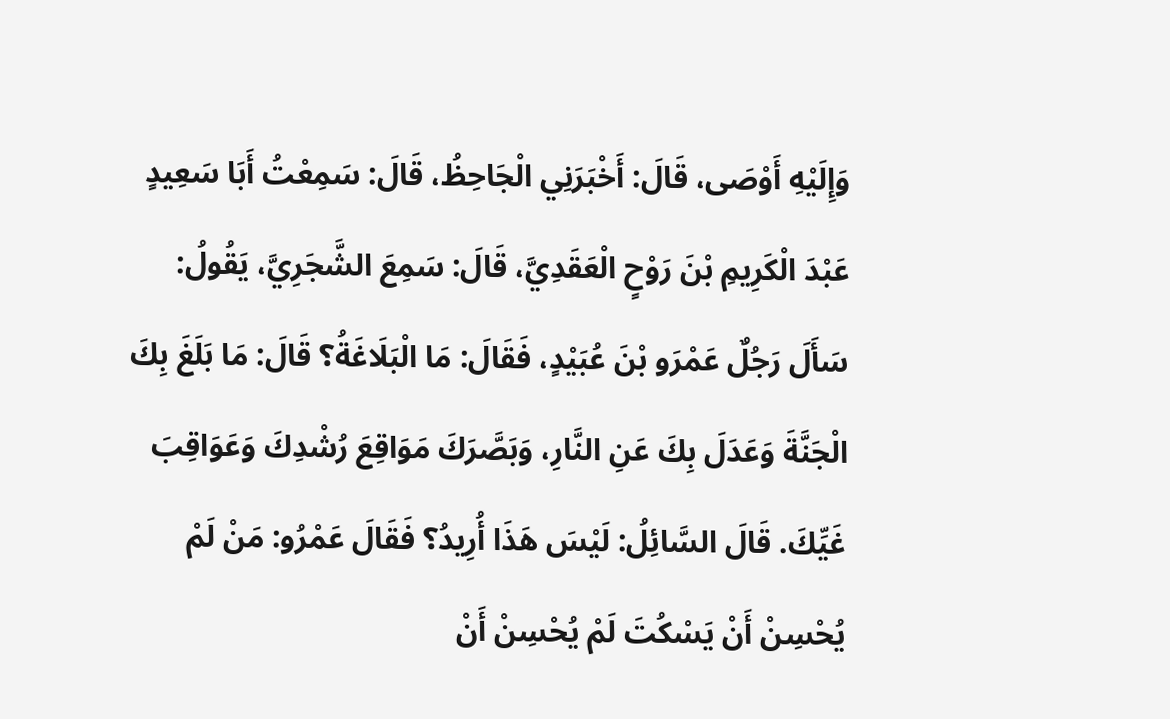وَإِلَيْهِ أَوْصَى، قَالَ: أَخْبَرَنِي الْجَاحِظُ، قَالَ: سَمِعْتُ أَبَا سَعِيدٍ عَبْدَ الْكَرِيمِ بْنَ رَوْحٍ الْعَقَدِيَّ، قَالَ: سَمِعَ الشَّجَرِيَّ، يَقُولُ: سَأَلَ رَجُلٌ عَمْرَو بْنَ عُبَيْدٍ، فَقَالَ: مَا الْبَلَاغَةُ؟ قَالَ: مَا بَلَغَ بِكَ الْجَنَّةَ وَعَدَلَ بِكَ عَنِ النَّارِ، وَبَصَّرَكَ مَوَاقِعَ رُشْدِكَ وَعَوَاقِبَ غَيِّكَ. قَالَ السَّائِلُ: لَيْسَ هَذَا أُرِيدُ؟ فَقَالَ عَمْرُو: مَنْ لَمْ يُحْسِنْ أَنْ يَسْكُتَ لَمْ يُحْسِنْ أَنْ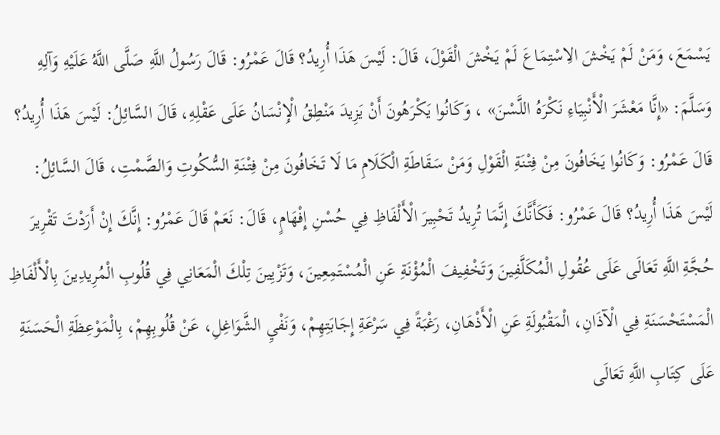يَسْمَعَ، وَمَنْ لَمْ يَخْشَ الِاسْتِمَاعَ لَمْ يَخْشَ الْقَوْلَ، قَالَ: لَيْسَ هَذَا أُرِيدُ؟ قَالَ عَمْرُو: قَالَ رَسُولُ اللَّهِ صَلَّى اللَّهُ عَلَيْهِ وَآلِهِ وَسَلَّمَ: «إِنَّا مَعْشَرَ الْأَنْبِيَاءِ نَكْرَهُ اللَّسْنَ» ، وَكَانُوا يَكْرَهُونَ أَنْ يَزِيدَ مَنْطِقُ الْإِنْسَانُ عَلَى عَقْلِهِ، قَالَ السَّائِلُ: لَيْسَ هَذَا أُرِيدُ؟ قَالَ عَمْرُو: وَكَانُوا يَخَافُونَ مِنْ فِتْنَةِ الْقَوْلِ وَمَنْ سَقَاطَةِ الْكَلَامِ مَا لَا تَخَافُونَ مِنْ فِتْنَةِ السُّكُوتِ وَالصَّمْتِ، قَالَ السَّائِلُ: لَيْسَ هَذَا أُرِيدُ؟ قَالَ عَمْرُو: فَكَأَنَّكَ إِنَّمَا تُرِيدُ تَحْبِيرَ الْأَلْفَاظِ فِي حُسْنِ إِفْهَامٍ، قَالَ: نَعَمْ قَالَ عَمْرُو: إِنَّكَ إِنْ أَرَدْتَ تَقْرِيرَ حُجَّةِ اللَّهِ تَعَالَى عَلَى عُقُولِ الْمُكَلَّفِينَ وَتَخْفِيفَ الْمُؤْنَةِ عَنِ الْمُسْتَمِعِينَ، وَتَزْيِينَ تِلْكَ الْمَعَانِي فِي قُلُوبِ الْمُرِيدِينَ بِالْأَلْفَاظِ الْمَسْتَحْسَنَةِ فِي الْآذَانِ، الْمَقْبُولَةِ عَنِ الْأَذْهَانِ، رَغْبَةً فِي سَرْعَةِ إِجَابَتِهِمْ، وَنَفْيِ الشَّوَاغِلِ، عَنْ قُلُوبِهِمْ، بِالْمَوْعِظَةِ الْحَسَنَةِ عَلَى كِتَابِ اللَّهِ تَعَالَى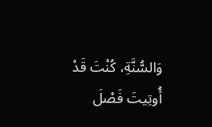وَالسُّنَّةِ، كُنْتَ قَدْ أُوتِيتَ فَصْلَ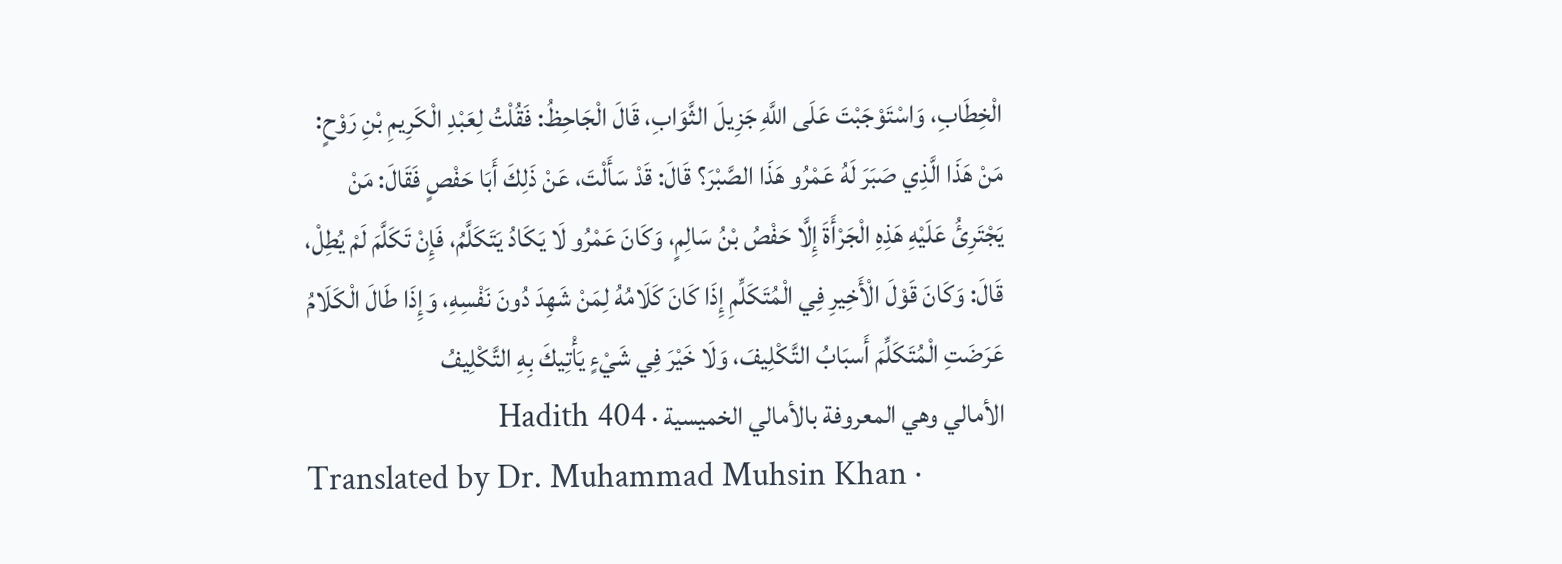الْخِطَابِ، وَاسْتَوْجَبْتَ عَلَى اللَّهِ جَزِيلَ الثَّوَابِ، قَالَ الْجَاحِظُ: فَقُلْتُ لِعَبْدِ الْكَرِيمِ بْنِ رَوْحٍ: مَنْ هَذَا الَّذِي صَبَرَ لَهُ عَمْرُو هَذَا الصَّبْرَ؟ قَالَ: قَدْ سَأَلْتَ، عَنْ ذَلِكَ أَبَا حَفْصٍ فَقَالَ: مَنْ يَجْتَرِئُ عَلَيْهِ هَذِهِ الْجَرْأَةَ إِلَّا حَفْصُ بْنُ سَالِمٍ، وَكَانَ عَمْرُو لَا يَكَادُ يَتَكَلَّمُ، فَإِنْ تَكَلَّمَ لَمْ يُطِلْ، قَالَ: وَكَانَ قَوْلَ الْأَخِيرِ فِي الْمُتَكَلِّمِ إِذَا كَانَ كَلَامُهُ لِمَنْ شَهِدَ دُونَ نَفْسِهِ، وَإِذَا طَالَ الْكَلَامُ عَرَضَتِ الْمُتَكَلِّمَ أَسبَابُ التَّكْلِيفَ، وَلَا خَيْرَ فِي شَيْءٍ يَأْتِيكَ بِهِ التَّكْلِيفُ
الأمالي وهي المعروفة بالأمالي الخميسية · Hadith 404
Translated by Dr. Muhammad Muhsin Khan ·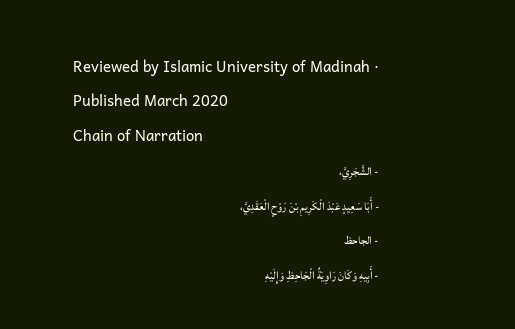Reviewed by Islamic University of Madinah · Published March 2020
Chain of Narration
- الشَّجَرِيَّ،
- أَبَا سَعِيدٍ عَبْدَ الْكَرِيمِ بْنَ رَوْحٍ الْعَقَدِيَّ،
- الجاحظ
- أَبِيهِ وَكَانَ رَاوِيَةُ الْجَاحِظِ وَإِلَيْهِ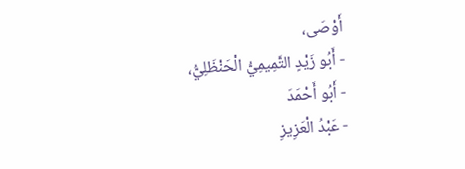أَوْصَى،
- أَبُو زَيْدٍ التَّمِيمِيُّ الْحَنْظَلِيُّ،
- أَبُو أَحْمَدَ
- عَبْدُ الْعَزِيزِ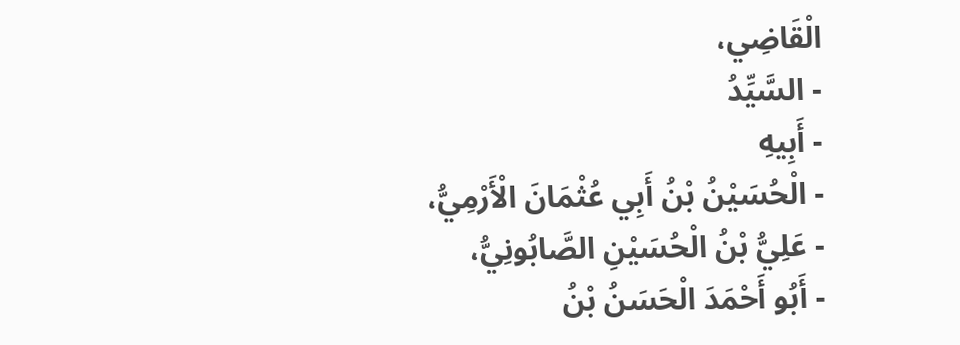الْقَاضِي،
- السَّيِّدُ
- أَبِيهِ
- الْحُسَيْنُ بْنُ أَبِي عُثْمَانَ الْأَرْمِيُّ،
- عَلِيُّ بْنُ الْحُسَيْنِ الصَّابُونِيُّ،
- أَبُو أَحْمَدَ الْحَسَنُ بْنُ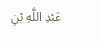عَبْدِ اللَّهِ بْنِ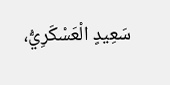سَعِيدٍ الْعَسْكَرِيُّ،